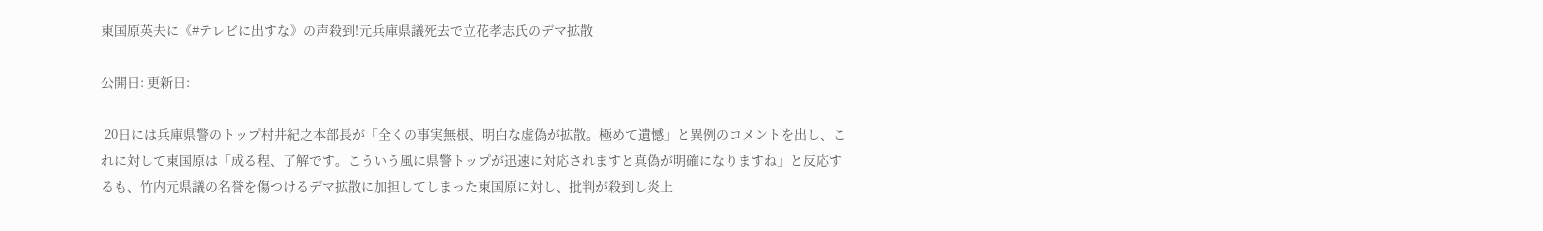東国原英夫に《#テレビに出すな》の声殺到!元兵庫県議死去で立花孝志氏のデマ拡散

公開日: 更新日:

 20日には兵庫県警のトップ村井紀之本部長が「全くの事実無根、明白な虚偽が拡散。極めて遺憾」と異例のコメントを出し、これに対して東国原は「成る程、了解です。こういう風に県警トップが迅速に対応されますと真偽が明確になりますね」と反応するも、竹内元県議の名誉を傷つけるデマ拡散に加担してしまった東国原に対し、批判が殺到し炎上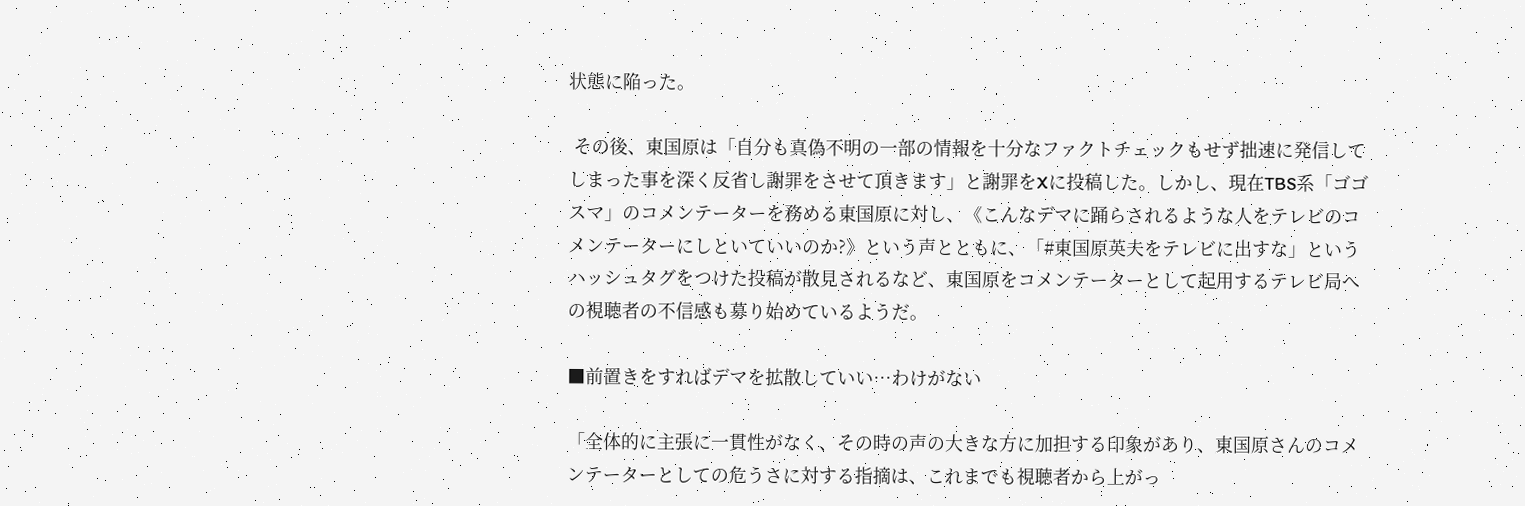状態に陥った。

 その後、東国原は「自分も真偽不明の一部の情報を十分なファクトチェックもせず拙速に発信してしまった事を深く反省し謝罪をさせて頂きます」と謝罪をXに投稿した。しかし、現在TBS系「ゴゴスマ」のコメンテーターを務める東国原に対し、《こんなデマに踊らされるような人をテレビのコメンテーターにしといていいのか?》という声とともに、「#東国原英夫をテレビに出すな」というハッシュタグをつけた投稿が散見されるなど、東国原をコメンテーターとして起用するテレビ局への視聴者の不信感も募り始めているようだ。

■前置きをすればデマを拡散していい…わけがない

「全体的に主張に一貫性がなく、その時の声の大きな方に加担する印象があり、東国原さんのコメンテーターとしての危うさに対する指摘は、これまでも視聴者から上がっ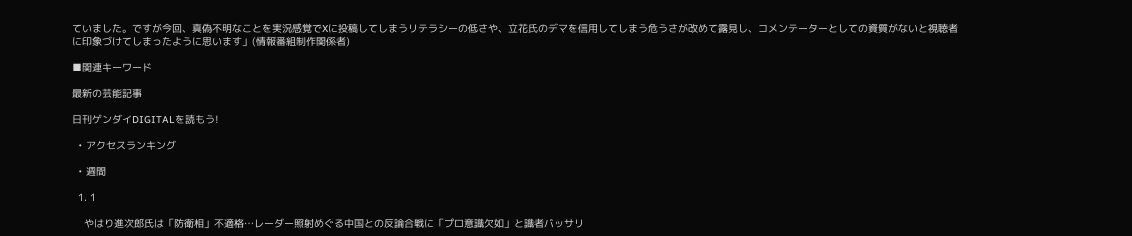ていました。ですが今回、真偽不明なことを実況感覚でXに投稿してしまうリテラシーの低さや、立花氏のデマを信用してしまう危うさが改めて露見し、コメンテーターとしての資質がないと視聴者に印象づけてしまったように思います」(情報番組制作関係者)

■関連キーワード

最新の芸能記事

日刊ゲンダイDIGITALを読もう!

  • アクセスランキング

  • 週間

  1. 1

    やはり進次郎氏は「防衛相」不適格…レーダー照射めぐる中国との反論合戦に「プロ意識欠如」と識者バッサリ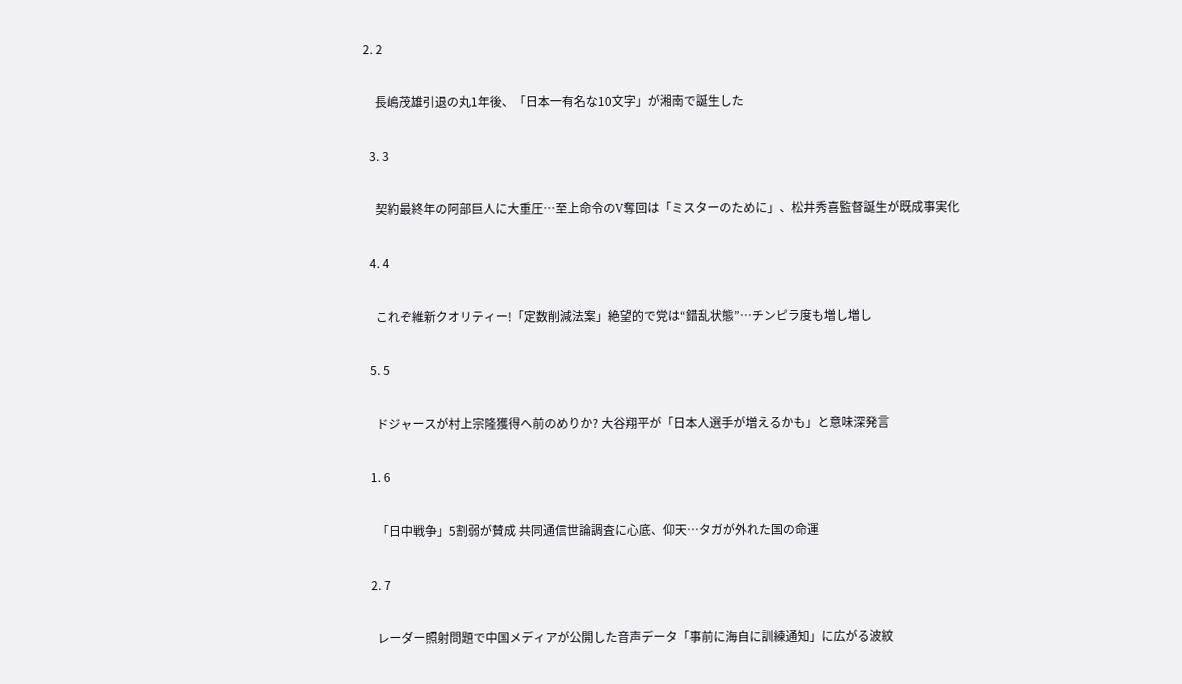2. 2

    長嶋茂雄引退の丸1年後、「日本一有名な10文字」が湘南で誕生した

  3. 3

    契約最終年の阿部巨人に大重圧…至上命令のV奪回は「ミスターのために」、松井秀喜監督誕生が既成事実化

  4. 4

    これぞ維新クオリティー!「定数削減法案」絶望的で党は“錯乱状態”…チンピラ度も増し増し

  5. 5

    ドジャースが村上宗隆獲得へ前のめりか? 大谷翔平が「日本人選手が増えるかも」と意味深発言

  1. 6

    「日中戦争」5割弱が賛成 共同通信世論調査に心底、仰天…タガが外れた国の命運

  2. 7

    レーダー照射問題で中国メディアが公開した音声データ「事前に海自に訓練通知」に広がる波紋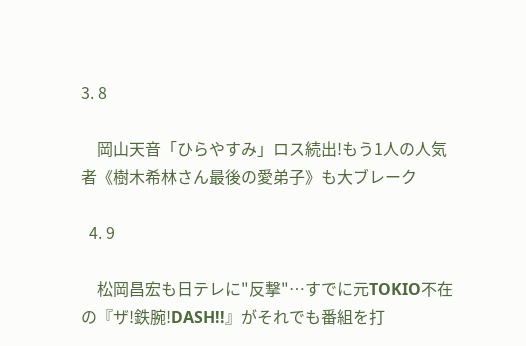3. 8

    岡山天音「ひらやすみ」ロス続出!もう1人の人気者《樹木希林さん最後の愛弟子》も大ブレーク

  4. 9

    松岡昌宏も日テレに"反撃"…すでに元TOKIO不在の『ザ!鉄腕!DASH!!』がそれでも番組を打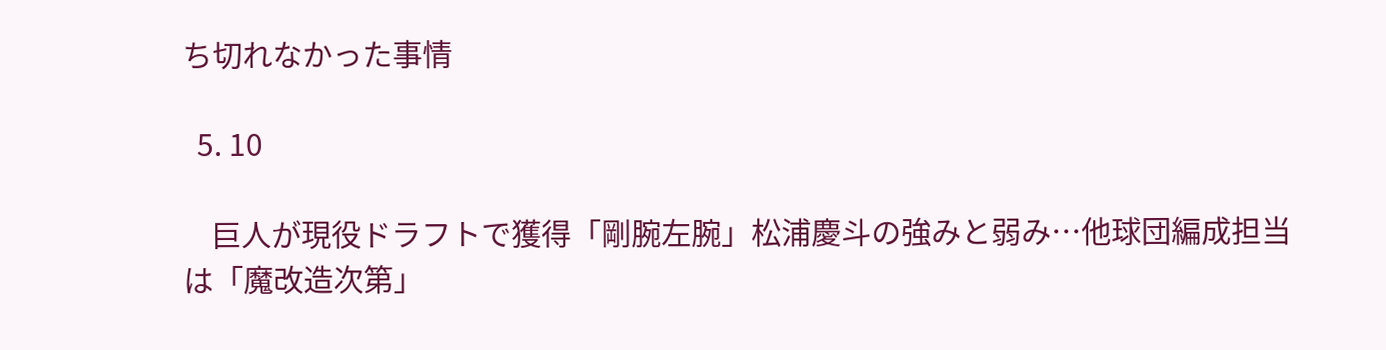ち切れなかった事情

  5. 10

    巨人が現役ドラフトで獲得「剛腕左腕」松浦慶斗の強みと弱み…他球団編成担当は「魔改造次第」